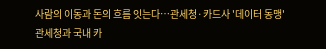사람의 이동과 돈의 흐름 잇는다…관세청·카드사 '데이터 동맹'
관세청과 국내 카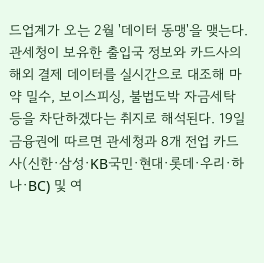드업계가 오는 2월 '데이터 동맹'을 맺는다. 관세청이 보유한 출입국 정보와 카드사의 해외 결제 데이터를 실시간으로 대조해 마약 밀수, 보이스피싱, 불법도박 자금세탁 등을 차단하겠다는 취지로 해석된다. 19일 금융권에 따르면 관세청과 8개 전업 카드사(신한·삼성·KB국민·현대·롯데·우리·하나·BC) 및 여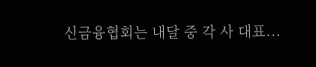신금융협회는 내달 중 각 사 대표...